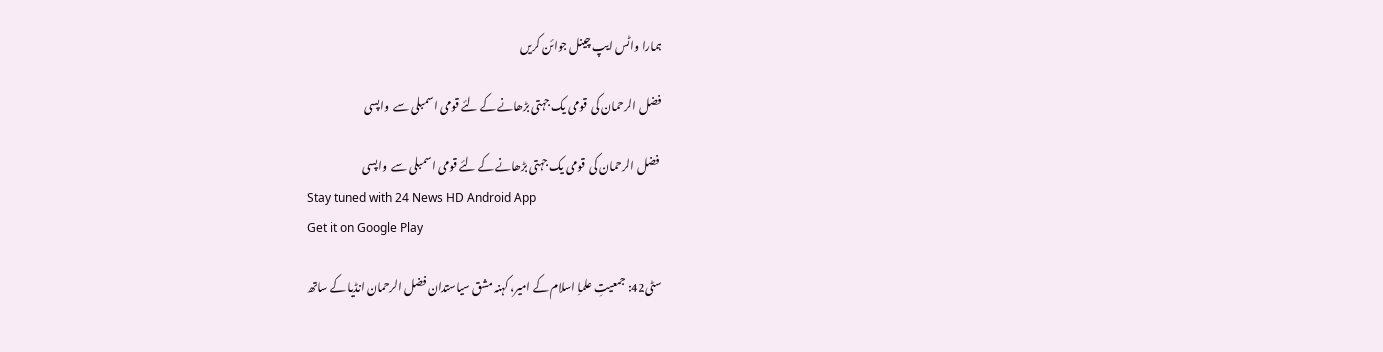ہمارا واٹس ایپ چینل جوائن کریں

فضل الرحمان کی  قومی یک جہتی بڑھانے کے لئے قومی اسمبلی سے  واپسی

 فضل الرحمان کی  قومی یک جہتی بڑھانے کے لئے قومی اسمبلی سے  واپسی
Stay tuned with 24 News HD Android App
Get it on Google Play

سٹی42: جمعیتِ علماِ اسلام کے امیر، کہنہ مشق سیاستدان فضل الرحمان انڈیا کے ساتھ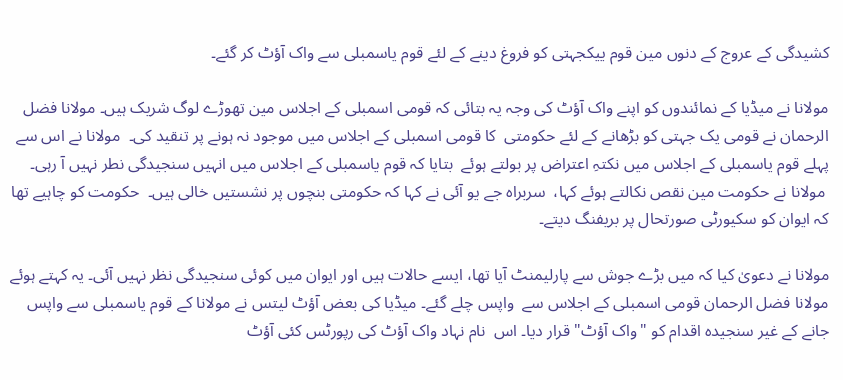کشیدگی کے عروج کے دنوں مین قوم ییکجہتی کو فروغ دینے کے لئے قوم یاسمبلی سے واک آؤٹ کر گئے۔

مولانا نے میڈیا کے نمائندوں کو اپنے واک آؤٹ کی وجہ یہ بتائی کہ قومی اسمبلی کے اجلاس مین تھوڑے لوگ شریک ہیں۔ مولانا فضل الرحمان نے قومی یک جہتی کو بڑھانے کے لئے حکومتی  کا قومی اسمبلی کے اجلاس میں موجود نہ ہونے پر تنقید کی۔  مولانا نے اس سے پہلے قوم یاسمبلی کے اجلاس میں نکتہِ اعتراض پر بولتے ہوئے  بتایا کہ قوم یاسمبلی کے اجلاس میں انہیں سنجیدگی نطر نہیں آ رہی۔
 مولانا نے حکومت مین نقص نکالتے ہوئے کہا،  سربراہ جے یو آئی نے کہا کہ حکومتی بنچوں پر نشستیں خالی ہیں۔  حکومت کو چاہیے تھا کہ ایوان کو سکیورٹی صورتحال پر بریفنگ دیتے۔

مولانا نے دعویٰ کیا کہ میں بڑے جوش سے پارلیمنٹ آیا تھا، ایسے حالات ہیں اور ایوان میں کوئی سنجیدگی نظر نہیں آئی۔ یہ کہتے ہوئے مولانا فضل الرحمان قومی اسمبلی کے اجلاس سے  واپس چلے گئے۔ میڈیا کی بعض آؤٹ لیتس نے مولانا کے قوم یاسمبلی سے واپس جانے کے غیر سنجیدہ اقدام کو "واک آؤٹ" قرار دیا۔ اس  نام نہاد واک آؤٹ کی رپورٹس کئی آؤٹ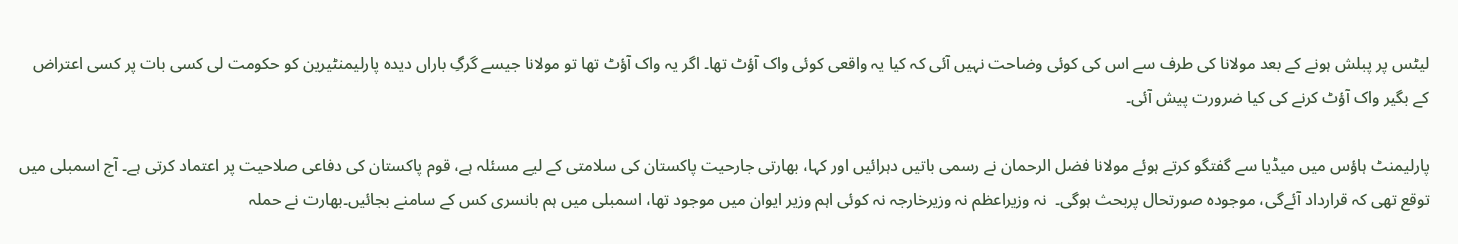لیٹس پر پبلش ہونے کے بعد مولانا کی طرف سے اس کی کوئی وضاحت نہیں آئی کہ کیا یہ واقعی کوئی واک آؤٹ تھا۔ اگر یہ واک آؤٹ تھا تو مولانا جیسے گرگِ باراں دیدہ پارلیمنٹیرین کو حکومت لی کسی بات پر کسی اعتراض کے بگیر واک آؤٹ کرنے کی کیا ضرورت پیش آئی۔

پارلیمنٹ ہاؤس میں میڈیا سے گفتگو کرتے ہوئے مولانا فضل الرحمان نے رسمی باتیں دہرائیں اور کہا، بھارتی جارحیت پاکستان کی سلامتی کے لیے مسئلہ ہے، قوم پاکستان کی دفاعی صلاحیت پر اعتماد کرتی ہے۔ آج اسمبلی میں توقع تھی کہ قرارداد آئےگی، موجودہ صورتحال پربحث ہوگی۔  نہ وزیراعظم نہ وزیرخارجہ نہ کوئی اہم وزیر ایوان میں موجود تھا، اسمبلی میں ہم بانسری کس کے سامنے بجائیں۔بھارت نے حملہ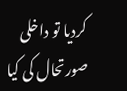کردیا تو داخلی صورتحال کی کیا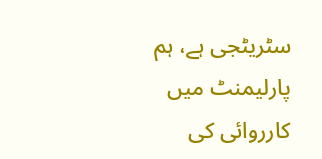سٹریٹجی ہے، ہم پارلیمنٹ میں کارروائی کی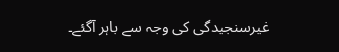غیرسنجیدگی کی وجہ سے باہر آگئے۔